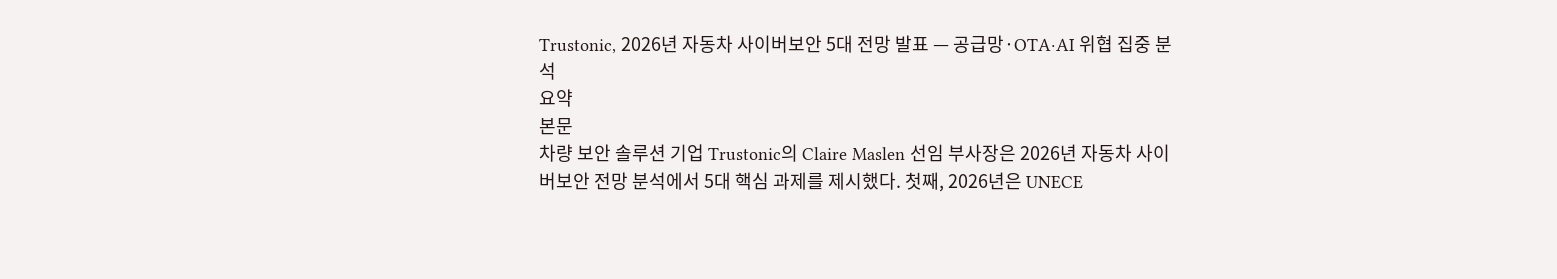Trustonic, 2026년 자동차 사이버보안 5대 전망 발표 — 공급망·OTA·AI 위협 집중 분석
요약
본문
차량 보안 솔루션 기업 Trustonic의 Claire Maslen 선임 부사장은 2026년 자동차 사이버보안 전망 분석에서 5대 핵심 과제를 제시했다. 첫째, 2026년은 UNECE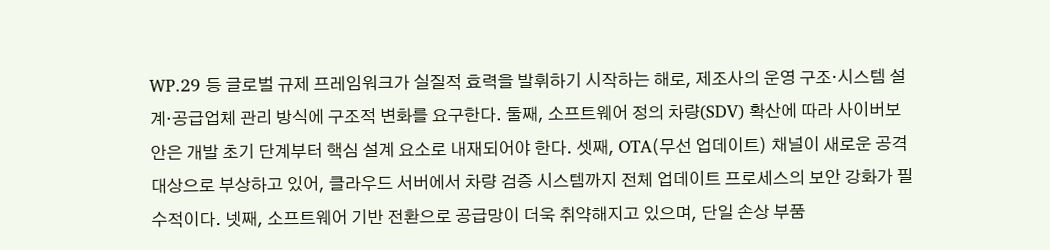WP.29 등 글로벌 규제 프레임워크가 실질적 효력을 발휘하기 시작하는 해로, 제조사의 운영 구조·시스템 설계·공급업체 관리 방식에 구조적 변화를 요구한다. 둘째, 소프트웨어 정의 차량(SDV) 확산에 따라 사이버보안은 개발 초기 단계부터 핵심 설계 요소로 내재되어야 한다. 셋째, OTA(무선 업데이트) 채널이 새로운 공격 대상으로 부상하고 있어, 클라우드 서버에서 차량 검증 시스템까지 전체 업데이트 프로세스의 보안 강화가 필수적이다. 넷째, 소프트웨어 기반 전환으로 공급망이 더욱 취약해지고 있으며, 단일 손상 부품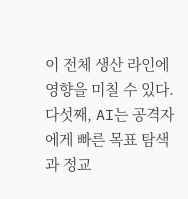이 전체 생산 라인에 영향을 미칠 수 있다. 다섯째, AI는 공격자에게 빠른 목표 탐색과 정교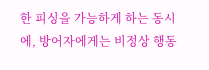한 피싱을 가능하게 하는 동시에, 방어자에게는 비정상 행동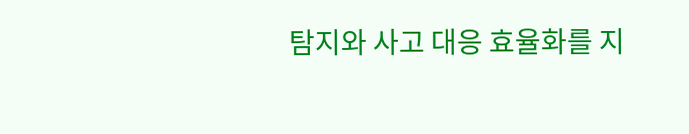탐지와 사고 대응 효율화를 지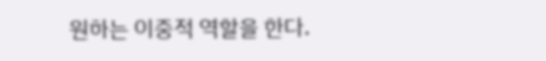원하는 이중적 역할을 한다.